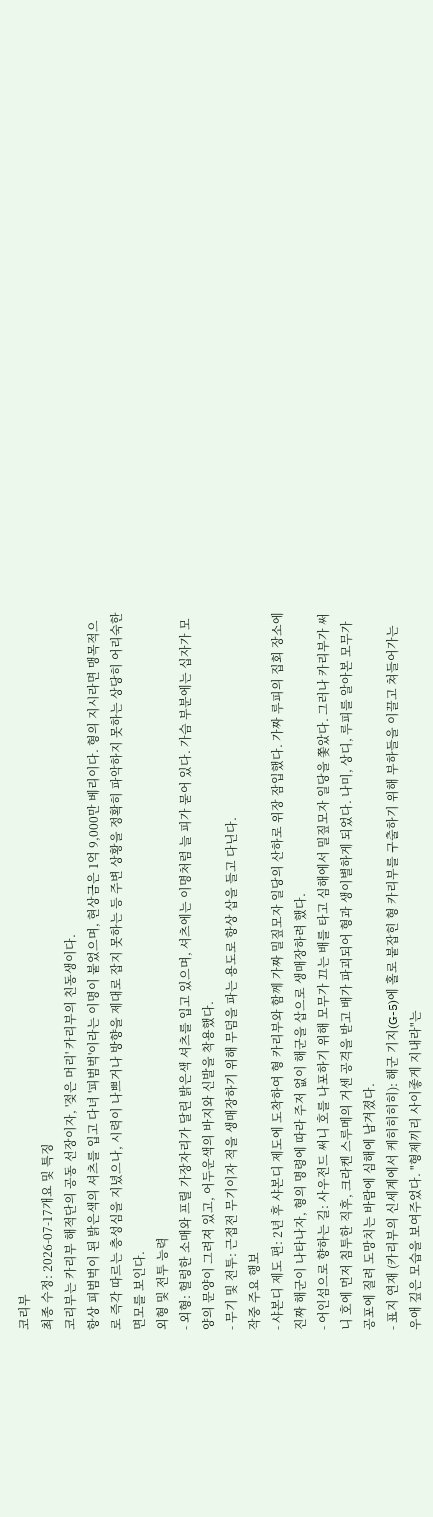코리부
최종 수정: 2026-07-17개요 및 특징
코리부는 카리부 해적단의 공동 선장이자, '젖은 머리' 카리부의 친동생이다.
항상 피범벅이 된 밝은색의 셔츠를 입고 다녀 '피범벅'이라는 이명이 붙었으며, 현상금은 1억 9,000만 베리이다. 형의 지시라면 맹목적으로 즉각 따르는 충성심을 지녔으나, 시력이 나쁘거나 방향을 제대로 잡지 못하는 등 주변 상황을 정확히 파악하지 못하는 상당히 어리숙한 면모를 보인다.
외형 및 전투 능력
- 외형: 헐렁한 소매와 프릴 가장자리가 달린 밝은색 셔츠를 입고 있으며, 셔츠에는 이명처럼 늘 피가 묻어 있다. 가슴 부분에는 십자가 모양의 문양이 그려져 있고, 어두운색의 바지와 신발을 착용했다.
- 무기 및 전투: 근접전 무기이자 적을 생매장하기 위해 무덤을 파는 용도로 항상 삽을 들고 다닌다.
작중 주요 행보
- 샤본디 제도 편: 2년 후 샤본디 제도에 도착하여 형 카리부와 함께 가짜 밀짚모자 일당의 산하로 위장 잠입했다. 가짜 루피의 집회 장소에 진짜 해군이 나타나자, 형의 명령에 따라 주저 없이 해군을 삽으로 생매장하려 했다.
- 어인섬으로 향하는 길: 사우전드 써니 호를 나포하기 위해 모무가 끄는 배를 타고 심해에서 밀짚모자 일당을 쫓았다. 그러나 카리부가 써니 호에 먼저 침투한 직후, 크라켄 스루메의 거센 공격을 받고 배가 파괴되어 형과 생이별하게 되었다. 나미, 상디, 루피를 알아본 모무가 공포에 질려 도망치는 바람에 심해에 남겨졌다.
- 표지 연재 (카리부의 신세계에서 케히히히히): 해군 기지(G-5)에 홀로 붙잡힌 형 카리부를 구출하기 위해 부하들을 이끌고 쳐들어가는 우애 깊은 모습을 보여주었다. "형제끼리 사이좋게 지내라"는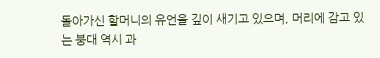돌아가신 할머니의 유언을 깊이 새기고 있으며, 머리에 감고 있는 붕대 역시 과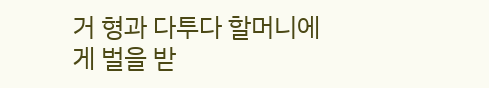거 형과 다투다 할머니에게 벌을 받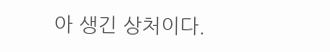아 생긴 상처이다.